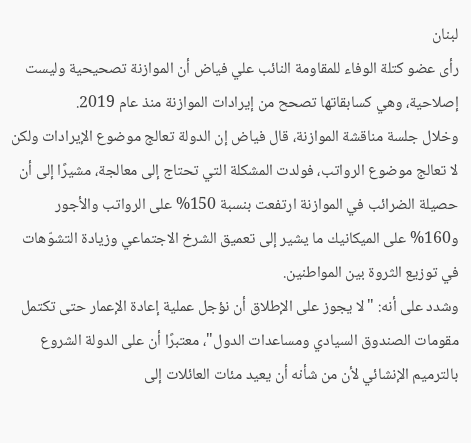لبنان
رأى عضو كتلة الوفاء للمقاومة النائب علي فياض أن الموازنة تصحيحية وليست إصلاحية، وهي كسابقاتها تصحح من إيرادات الموازنة منذ عام 2019.
وخلال جلسة مناقشة الموازنة، قال فياض إن الدولة تعالج موضوع الإيرادات ولكن لا تعالج موضوع الرواتب، فولدت المشكلة التي تحتاج إلى معالجة، مشيرًا إلى أن حصيلة الضرائب في الموازنة ارتفعت بنسبة 150% على الرواتب والأجور و160% على الميكانيك ما يشير إلى تعميق الشرخ الاجتماعي وزيادة التشوّهات في توزيع الثروة بين المواطنين.
وشدد على أنه: "لا يجوز على الإطلاق أن نؤجل عملية إعادة الإعمار حتى تكتمل مقومات الصندوق السيادي ومساعدات الدول"، معتبرًا أن على الدولة الشروع بالترميم الإنشائي لأن من شأنه أن يعيد مئات العائلات إلى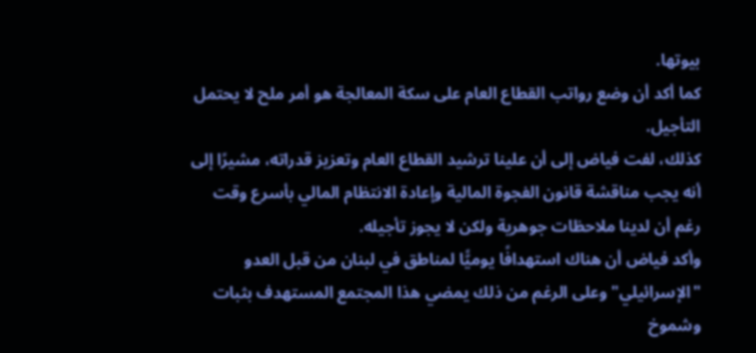بيوتها.
كما أكد أن وضع رواتب القطاع العام على سكة المعالجة هو أمر ملح لا يحتمل التأجيل.
كذلك، لفت فياض إلى أن علينا ترشيد القطاع العام وتعزيز قدراته، مشيرًا إلى أنه يجب مناقشة قانون الفجوة المالية وإعادة الانتظام المالي بأسرع وقت رغم أن لدينا ملاحظات جوهرية ولكن لا يجوز تأجيله.
وأكد فياض أن هناك استهدافًا يوميًّا لمناطق في لبنان من قبل العدو "الإسرائيلي" وعلى الرغم من ذلك يمضي هذا المجتمع المستهدف بثبات وشموخ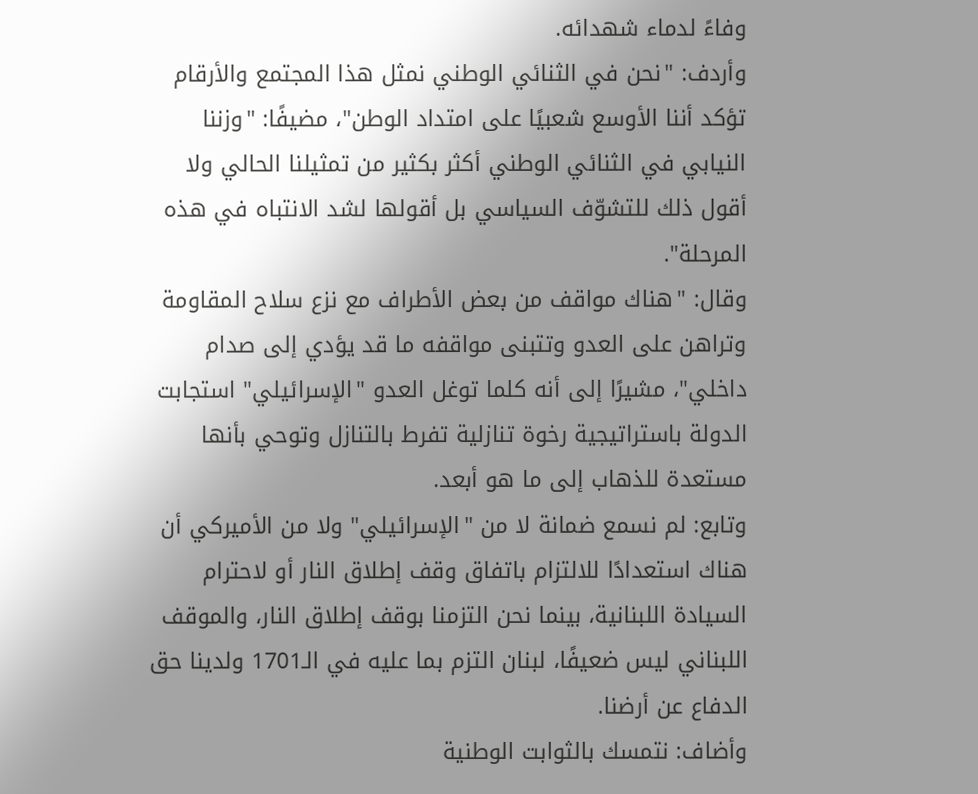وفاءً لدماء شهدائه.
وأردف: "نحن في الثنائي الوطني نمثل هذا المجتمع والأرقام تؤكد أننا الأوسع شعبيًا على امتداد الوطن"، مضيفًا: "وزننا النيابي في الثنائي الوطني أكثر بكثير من تمثيلنا الحالي ولا أقول ذلك للتشوّف السياسي بل أقولها لشد الانتباه في هذه المرحلة".
وقال: "هناك مواقف من بعض الأطراف مع نزع سلاح المقاومة وتراهن على العدو وتتبنى مواقفه ما قد يؤدي إلى صدام داخلي"، مشيرًا إلى أنه كلما توغل العدو "الإسرائيلي" استجابت الدولة باستراتيجية رخوة تنازلية تفرط بالتنازل وتوحي بأنها مستعدة للذهاب إلى ما هو أبعد.
وتابع: لم نسمع ضمانة لا من "الإسرائيلي" ولا من الأميركي أن هناك استعدادًا للالتزام باتفاق وقف إطلاق النار أو لاحترام السيادة اللبنانية، بينما نحن التزمنا بوقف إطلاق النار، والموقف اللبناني ليس ضعيفًا، لبنان التزم بما عليه في الـ1701 ولدينا حق الدفاع عن أرضنا.
وأضاف: نتمسك بالثوابت الوطنية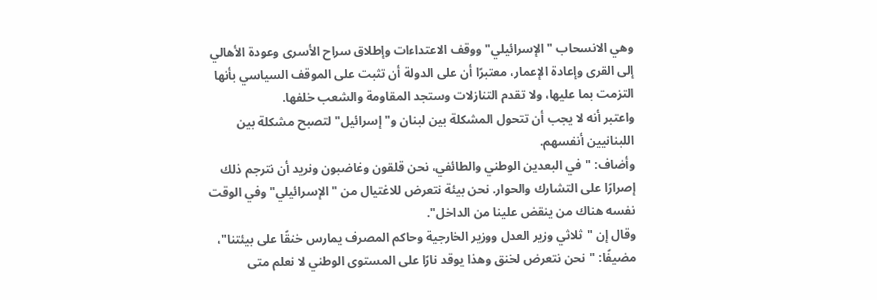وهي الانسحاب "الإسرائيلي" ووقف الاعتداءات وإطلاق سراح الأسرى وعودة الأهالي إلى القرى وإعادة الإعمار، معتبرًا أن على الدولة أن تثبت على الموقف السياسي بأنها التزمت بما عليها، ولا تقدم التنازلات وستجد المقاومة والشعب خلفها.
واعتبر أنه لا يجب أن تتحول المشكلة بين لبنان و"إسرائيل" لتصبح مشكلة بين اللبنانيين أنفسهم.
وأضاف: "في البعدين الوطني والطائفي، نحن قلقون وغاضبون ونريد أن نترجم ذلك إصرارًا على التشارك والحوار. نحن بيئة نتعرض للاغتيال من "الإسرائيلي" وفي الوقت نفسه هناك من ينقض علينا من الداخل".
وقال إن "ثلاثي وزير العدل ووزير الخارجية وحاكم المصرف يمارس خنقًا على بيئتنا"، مضيفًا: "نحن نتعرض لخنق وهذا يوقد نارًا على المستوى الوطني لا نعلم متى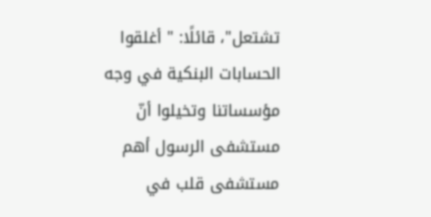تشتعل"، قائلًا: " أغلقوا الحسابات البنكية في وجه مؤسساتنا وتخيلوا أنّ مستشفى الرسول أهم مستشفى قلب في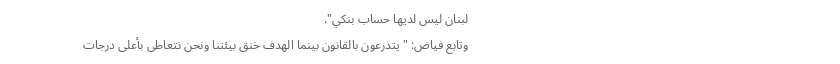لبنان ليس لديها حساب بنكي".
وتابع فياض: "يتذرعون بالقانون بينما الهدف خنق بيئتنا ونحن نتعاطى بأعلى درجات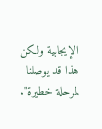الإيجابية ولكن هذا قد يوصلنا لمرحلة خطيرة".